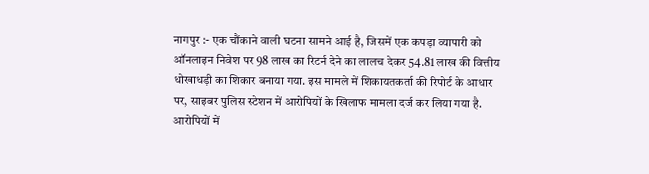नागपुर :- एक चौंकाने वाली घटना सामने आई है, जिसमें एक कपड़ा व्यापारी को ऑनलाइन निवेश पर 98 लाख का रिटर्न देने का लालच देकर 54.81 लाख की वित्तीय धोखाधड़ी का शिकार बनाया गया. इस मामले में शिकायतकर्ता की रिपोर्ट के आधार पर, साइबर पुलिस स्टेशन में आरोपियों के खिलाफ मामला दर्ज कर लिया गया है.
आरोपियों में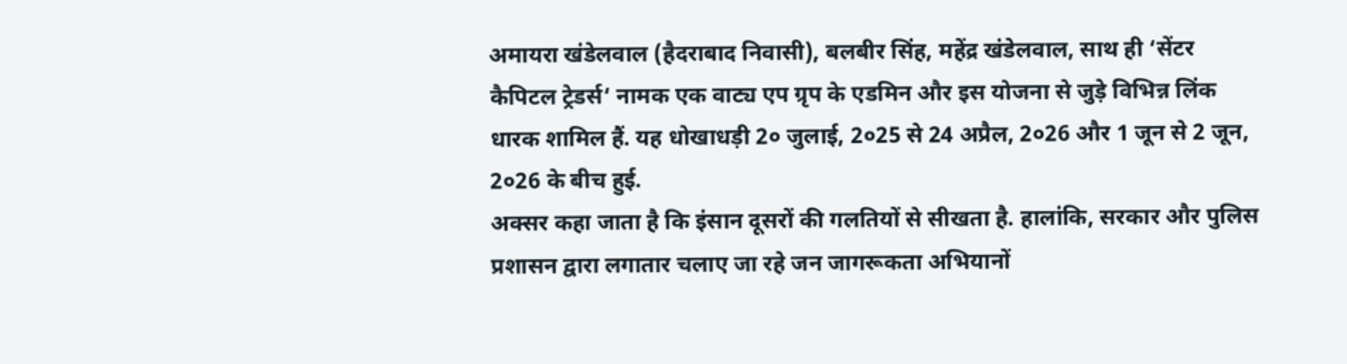अमायरा खंडेलवाल (हैदराबाद निवासी), बलबीर सिंह, महेंद्र खंडेलवाल, साथ ही ‘सेंटर कैपिटल ट्रेडर्स‘ नामक एक वाट्य एप ग्रृप के एडमिन और इस योजना से जुड़े विभिन्न लिंक धारक शामिल हैं. यह धोखाधड़ी 2० जुलाई, 2०25 से 24 अप्रैल, 2०26 और 1 जून से 2 जून, 2०26 के बीच हुई.
अक्सर कहा जाता है कि इंसान दूसरों की गलतियों से सीखता है. हालांकि, सरकार और पुलिस प्रशासन द्वारा लगातार चलाए जा रहे जन जागरूकता अभियानों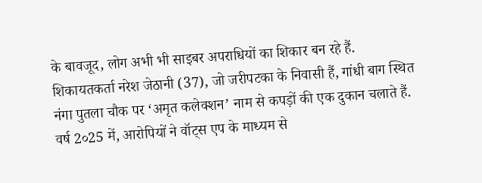के बावजूद, लोग अभी भी साइबर अपराधियों का शिकार बन रहे हैं.
शिकायतकर्ता नरेश जेठानी (37), जो जरीपटका के निवासी हैं, गांधी बाग स्थित नंगा पुतला चौक पर ‘अमृत कलेक्शन’ नाम से कपड़ों की एक दुकान चलाते हैं. वर्ष 2०25 में, आरोपियों ने वॉट्स एप के माध्यम से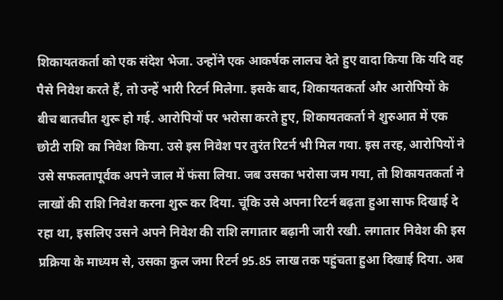शिकायतकर्ता को एक संदेश भेजा. उन्होंने एक आकर्षक लालच देते हुए वादा किया कि यदि वह पैसे निवेश करते हैं, तो उन्हें भारी रिटर्न मिलेगा. इसके बाद, शिकायतकर्ता और आरोपियों के बीच बातचीत शुरू हो गई. आरोपियों पर भरोसा करते हुए, शिकायतकर्ता ने शुरुआत में एक छोटी राशि का निवेश किया. उसे इस निवेश पर तुरंत रिटर्न भी मिल गया. इस तरह, आरोपियों ने उसे सफलतापूर्वक अपने जाल में फंसा लिया. जब उसका भरोसा जम गया, तो शिकायतकर्ता ने लाखों की राशि निवेश करना शुरू कर दिया. चूंकि उसे अपना रिटर्न बढ़ता हुआ साफ दिखाई दे रहा था, इसलिए उसने अपने निवेश की राशि लगातार बढ़ानी जारी रखी. लगातार निवेश की इस प्रक्रिया के माध्यम से, उसका कुल जमा रिटर्न 95.85 लाख तक पहुंचता हुआ दिखाई दिया. अब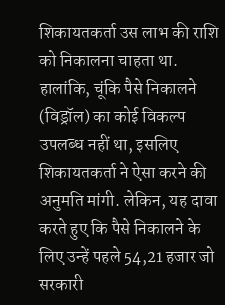शिकायतकर्ता उस लाभ की राशि को निकालना चाहता था.
हालांकि, चूंकि पैसे निकालने (विड्रॉल) का कोई विकल्प उपलब्ध नहीं था, इसलिए शिकायतकर्ता ने ऐसा करने की अनुमति मांगी. लेकिन, यह दावा करते हुए कि पैसे निकालने के लिए उन्हें पहले 54,21 हजार जो सरकारी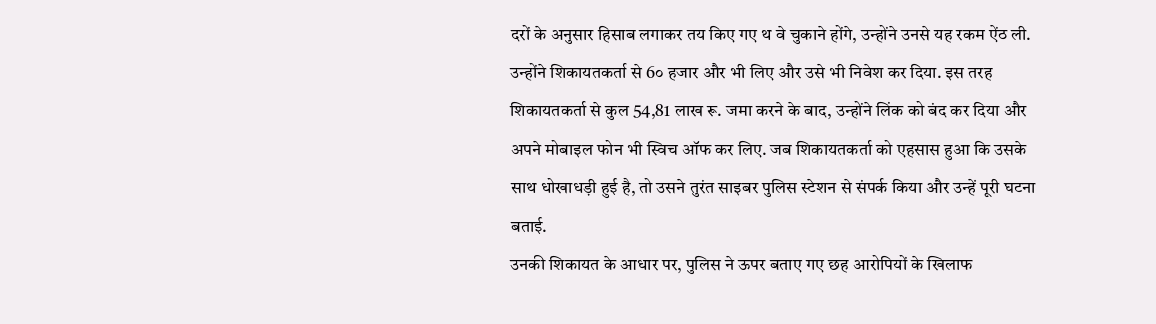दरों के अनुसार हिसाब लगाकर तय किए गए थ वे चुकाने होंगे, उन्होंने उनसे यह रकम ऐंठ ली.
उन्होंने शिकायतकर्ता से 6० हजार और भी लिए और उसे भी निवेश कर दिया. इस तरह शिकायतकर्ता से कुल 54,81 लाख रू. जमा करने के बाद, उन्होंने लिंक को बंद कर दिया और अपने मोबाइल फोन भी स्विच ऑफ कर लिए. जब शिकायतकर्ता को एहसास हुआ कि उसके साथ धोखाधड़ी हुई है, तो उसने तुरंत साइबर पुलिस स्टेशन से संपर्क किया और उन्हें पूरी घटना बताई.
उनकी शिकायत के आधार पर, पुलिस ने ऊपर बताए गए छह आरोपियों के खिलाफ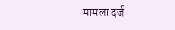मामला दर्ज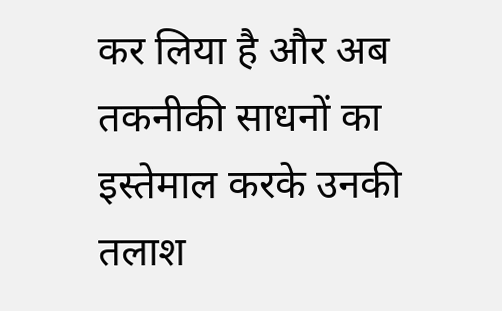कर लिया है और अब तकनीकी साधनों का इस्तेमाल करके उनकी तलाश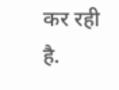कर रही है.